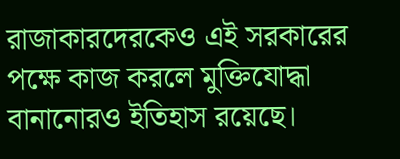রাজাকারদেরকেও এই সরকারের পক্ষে কাজ করলে মুক্তিযোদ্ধা বানানোরও ইতিহাস রয়েছে।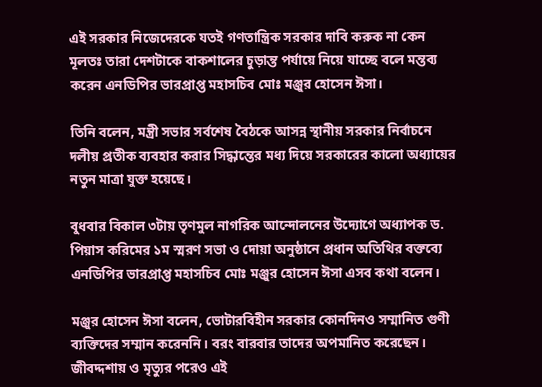এই সরকার নিজেদেরকে যতই গণতান্ত্রিক সরকার দাবি করুক না কেন মূলতঃ তারা দেশটাকে বাকশালের চুড়ান্ত পর্যায়ে নিয়ে যাচ্ছে বলে মন্তব্য করেন এনডিপির ভারপ্রাপ্ত মহাসচিব মোঃ মঞ্জুর হোসেন ঈসা।

তিনি বলেন, মন্ত্রী সভার সর্বশেষ বৈঠকে আসন্ন স্থানীয় সরকার নির্বাচনে দলীয় প্রতীক ব্যবহার করার সিদ্ধান্তের মধ্য দিয়ে সরকারের কালো অধ্যায়ের নতুন মাত্রা যুক্ত হয়েছে।

বুধবার বিকাল ৩টায় তৃণমুল নাগরিক আন্দোলনের উদ্যোগে অধ্যাপক ড. পিয়াস করিমের ১ম স্মরণ সভা ও দোয়া অনুষ্ঠানে প্রধান অতিথির বক্তব্যে এনডিপির ভারপ্রাপ্ত মহাসচিব মোঃ মঞ্জুর হোসেন ঈসা এসব কথা বলেন।

মঞ্জুর হোসেন ঈসা বলেন, ভোটারবিহীন সরকার কোনদিনও সম্মানিত গুণী ব্যক্তিদের সম্মান করেননি। বরং বারবার তাদের অপমানিত করেছেন। জীবদ্দশায় ও মৃত্যুর পরেও এই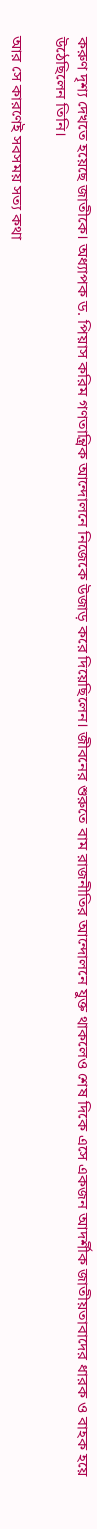করুণ দৃশ্য দেখতে হয়েছে জাতীকে। অধ্যাপক ড. পিয়াস করিম গণতান্ত্রিক আন্দোলনে নিজেকে উজাড় করে দিয়েছিলেন। জীবনের শুরুতে বাম রাজনীতির আন্দোলনে যুক্ত থাকলেও শেষ দিকে এসে একজন আদর্শীক জাতীয়তাবাদের ধারক ও বাহক হয়ে উঠেছিলেন তিনি।

আর সে কারণেই সবসময় সত্য কথা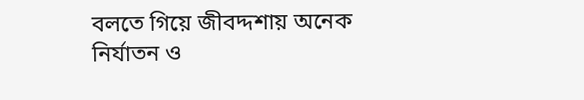বলতে গিয়ে জীবদ্দশায় অনেক নির্যাতন ও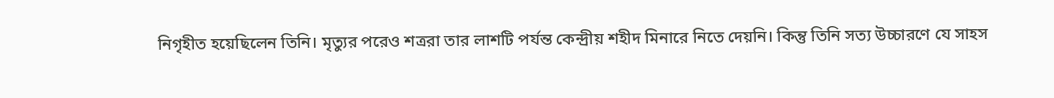নিগৃহীত হয়েছিলেন তিনি। মৃত্যুর পরেও শত্ররা তার লাশটি পর্যন্ত কেন্দ্রীয় শহীদ মিনারে নিতে দেয়নি। কিন্তু তিনি সত্য উচ্চারণে যে সাহস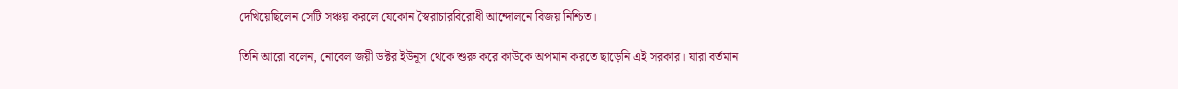দেখিয়েছিলেন সেটি সঞ্চয় করলে যেকোন স্বৈরাচারবিরোধী আন্দোলনে বিজয় নিশ্চিত।

তিনি আরো বলেন, নোবেল জয়ী ডক্টর ইউনূস থেকে শুরু করে কাউকে অপমান করতে ছাড়েনি এই সরকার। যারা বর্তমান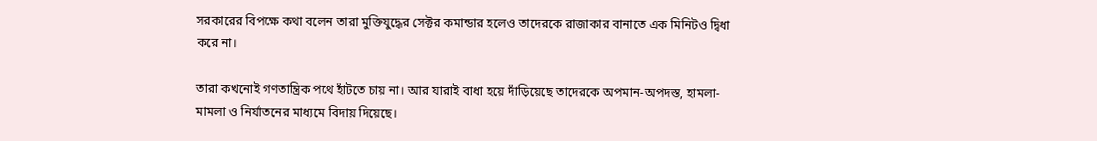সরকারের বিপক্ষে কথা বলেন তারা মুক্তিযুদ্ধের সেক্টর কমান্ডার হলেও তাদেরকে রাজাকার বানাতে এক মিনিটও দ্বিধা করে না।

তারা কখনোই গণতান্ত্রিক পথে হাঁটতে চায় না। আর যারাই বাধা হয়ে দাঁড়িয়েছে তাদেরকে অপমান-অপদস্ত, হামলা-মামলা ও নির্যাতনের মাধ্যমে বিদায় দিয়েছে।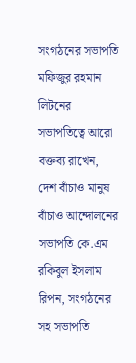সংগঠনের সভাপতি মফিজুর রহমান লিটনের সভাপতিত্বে আরো বক্তব্য রাখেন, দেশ বাঁচাও মানুষ বাঁচাও আন্দোলনের সভাপতি কে.এম রকিবুল ইসলাম রিপন, সংগঠনের সহ সভাপতি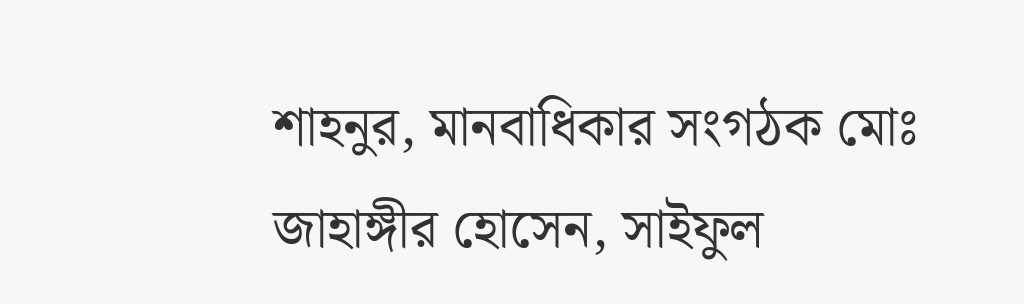শাহনুর, মানবাধিকার সংগঠক মোঃ জাহাঙ্গীর হোসেন, সাইফুল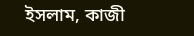ইসলাম, কাজী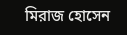মিরাজ হোসেন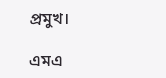প্রমুখ।

এমএ